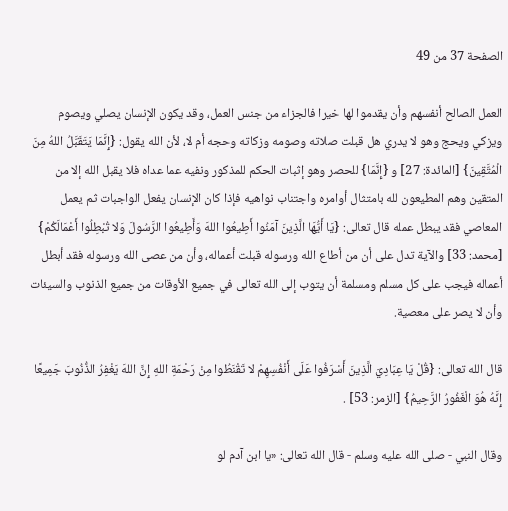الصفحة 37 من 49

العمل الصالح أنفسهم وأن يقدموا لها خيرا فالجزاء من جنس العمل، وقد يكون الإنسان يصلي ويصوم ويزكي ويحج وهو لا يدري هل قبلت صلاته وصومه وزكاته وحجه أم لا، لأن الله يقول: {إِنَّمَا يَتَقَبَّلُ اللهُ مِنَ الْمُتَّقِينَ} [المائدة: 27] و {إِنَّمَا} للحصر وهو إثبات الحكم للمذكور ونفيه عما عداه فلا يقبل الله إلا من المتقين وهم المطيعون لله بامتثال أوامره واجتناب نواهيه فإذا كان الإنسان يفعل الواجبات ثم يعمل المعاصي فقد يبطل عمله قال تعالى: {يَا أَيُّهَا الَّذِينَ آمَنُوا أَطِيعُوا اللهَ وَأَطِيعُوا الرَّسُولَ وَلا تُبْطِلُوا أَعْمَالَكُمْ} [محمد: 33] والآية تدل على أن من أطاع الله ورسوله قبلت أعماله، وأن من عصى الله ورسوله فقد أبطل أعماله فيجب على كل مسلم ومسلمة أن يتوب إلى الله تعالى في جميع الأوقات من جميع الذنوب والسيئات وأن لا يصر على معصية.

قال الله تعالى: {قُلْ يَا عِبَادِيَ الَّذِينَ أَسْرَفُوا عَلَى أَنْفُسِهِمْ لا تَقْنَطُوا مِنْ رَحْمَةِ اللهِ إِنَّ اللهَ يَغْفِرُ الذُّنُوبَ جَمِيعًا إِنَّهُ هُوَ الْغَفُورُ الرَّحِيمُ} [الزمر: 53] .

وقال النبي - صلى الله عليه وسلم - قال الله تعالى: «يا ابن آدم لو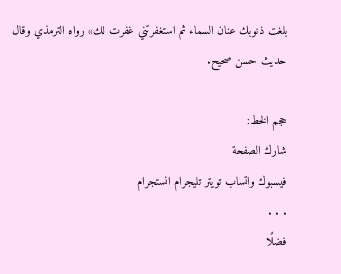بلغت ذنوبك عنان السماء ثم استغفرتني غفرت لك» رواه الترمذي وقال حديث حسن صحيح.

حجم الخط:
شارك الصفحة
فيسبوك واتساب تويتر تليجرام انستجرام
. . .
فضلًا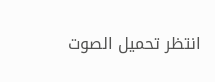انتظر تحميل الصوت